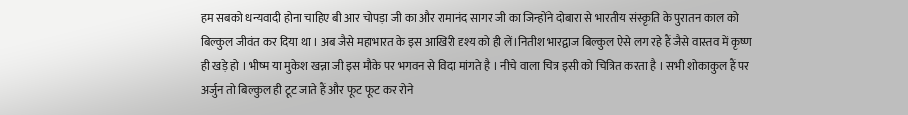हम सबको धन्यवादी होना चाहिए बी आर चोपड़ा जी का और रामानंद सागर जी का जिन्होंने दोबारा से भारतीय संस्कृति के पुरातन काल को बिल्कुल जीवंत कर दिया था । अब जैसे महाभारत के इस आखिरी दृश्य को ही लें।नितीश भारद्वाज बिल्कुल ऐसे लग रहे हैं जैसे वास्तव में कृष्ण ही खड़े हो । भीष्म या मुकेश खन्ना जी इस मौके पर भगवन से विदा मांगते है । नीचे वाला चित्र इसी को चित्रित करता है । सभी शोकाकुल हैं पर अर्जुन तो बिल्कुल ही टूट जाते हैं और फूट फूट कर रोने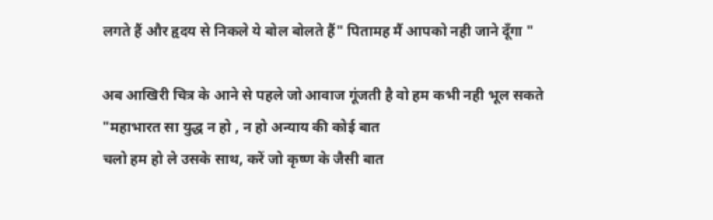लगते हैं और हृदय से निकले ये बोल बोलते हैं" पितामह मैं आपको नही जाने दूँगा "

अब आखिरी चित्र के आने से पहले जो आवाज गूंजती है वो हम कभी नही भूल सकते
"महाभारत सा युद्ध न हो , न हो अन्याय की कोई बात
चलो हम हो ले उसके साथ, करें जो कृष्ण के जैसी बात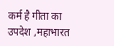कर्म है गीता का उपदेश ,महाभारत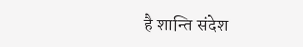है शान्ति संदेश